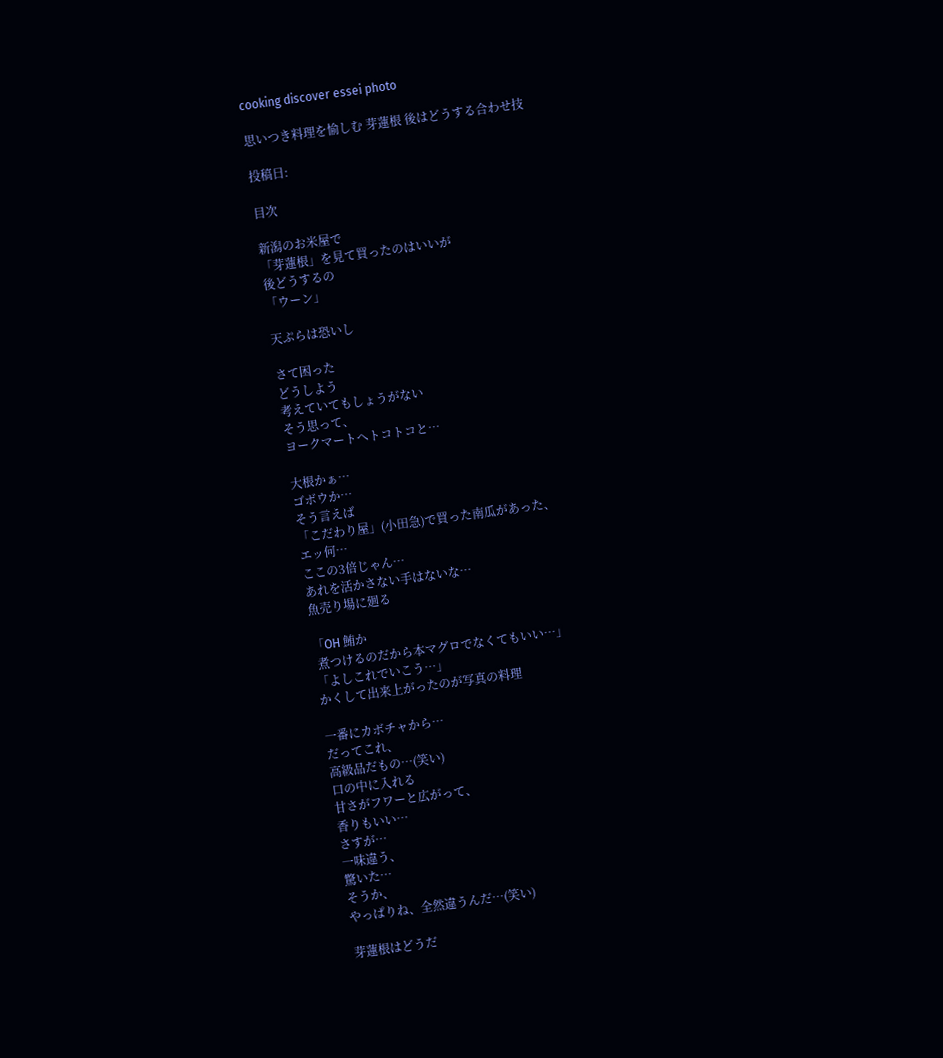cooking discover essei photo

思いつき料理を愉しむ 芽蓮根 後はどうする合わせ技

投稿日:

目次

新潟のお米屋で
「芽蓮根」を見て買ったのはいいが
後どうするの
「ウーン」

天ぷらは恐いし

さて困った
どうしよう
考えていてもしょうがない
そう思って、
ヨークマートへトコトコと…

大根かぁ…
ゴボウか…
そう言えば
「こだわり屋」(小田急)で買った南瓜があった、
エッ何…
ここの3倍じゃん…
あれを活かさない手はないな…
魚売り場に廻る

「OH 鮪か
 煮つけるのだから本マグロでなくてもいい…」
「よしこれでいこう…」
かくして出来上がったのが写真の料理

一番にカボチャから…
だってこれ、
高級品だもの…(笑い)
口の中に入れる
甘さがフワーと広がって、
香りもいい…
さすが…
一味違う、
驚いた…
そうか、
やっぱりね、全然違うんだ…(笑い)

芽蓮根はどうだ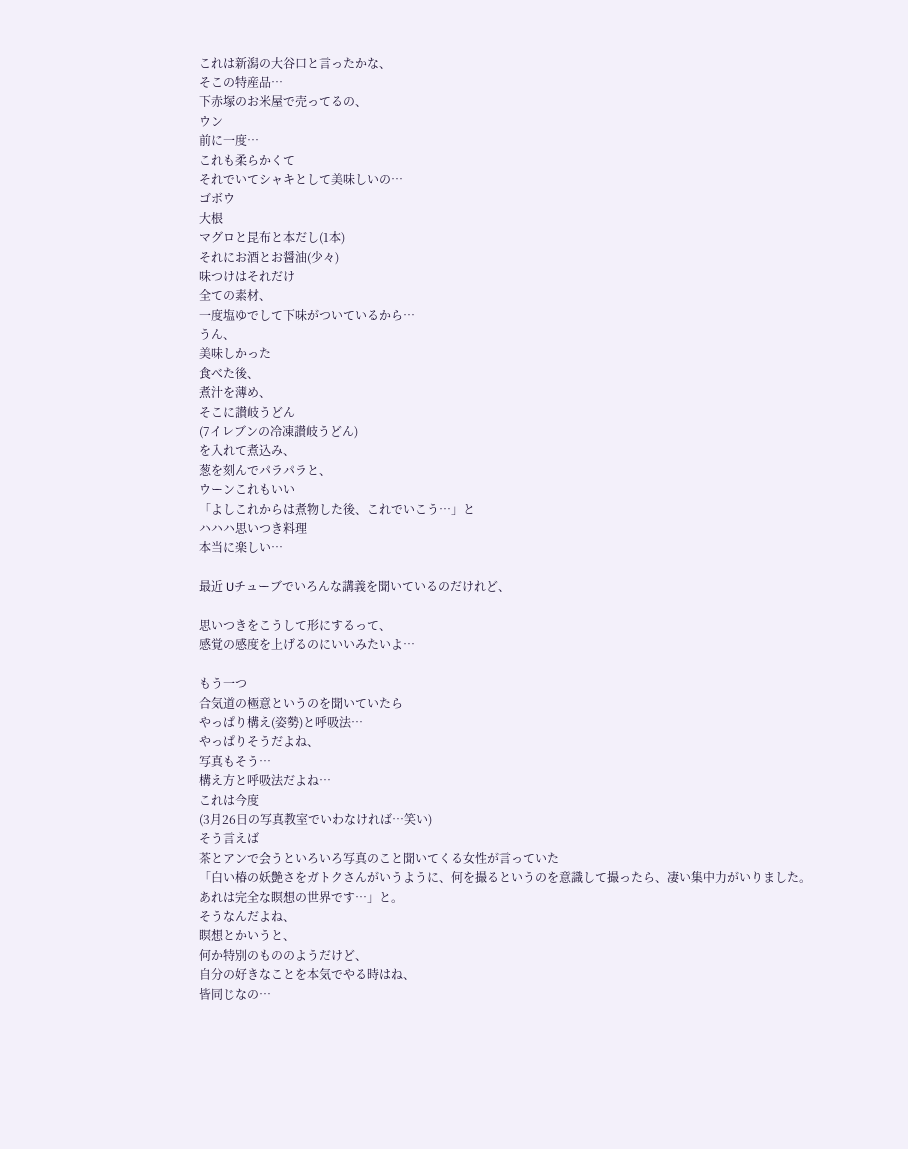これは新潟の大谷口と言ったかな、
そこの特産品…
下赤塚のお米屋で売ってるの、
ウン
前に一度…
これも柔らかくて
それでいてシャキとして美味しいの…
ゴボウ
大根
マグロと昆布と本だし(1本)
それにお酒とお醤油(少々)
味つけはそれだけ
全ての素材、
一度塩ゆでして下味がついているから…
うん、
美味しかった
食べた後、
煮汁を薄め、
そこに讃岐うどん
(7イレブンの冷凍讃岐うどん)
を入れて煮込み、
葱を刻んでパラパラと、
ウーンこれもいい
「よしこれからは煮物した後、これでいこう…」と
ハハハ思いつき料理
本当に楽しい…

最近 Uチューブでいろんな講義を聞いているのだけれど、

思いつきをこうして形にするって、
感覚の感度を上げるのにいいみたいよ…

もう一つ
合気道の極意というのを聞いていたら
やっぱり構え(姿勢)と呼吸法…
やっぱりそうだよね、
写真もそう…
構え方と呼吸法だよね…
これは今度
(3月26日の写真教室でいわなければ…笑い)
そう言えば
茶とアンで会うといろいろ写真のこと聞いてくる女性が言っていた
「白い椿の妖艶さをガトクさんがいうように、何を撮るというのを意識して撮ったら、凄い集中力がいりました。
あれは完全な瞑想の世界です…」と。
そうなんだよね、
瞑想とかいうと、
何か特別のもののようだけど、
自分の好きなことを本気でやる時はね、
皆同じなの…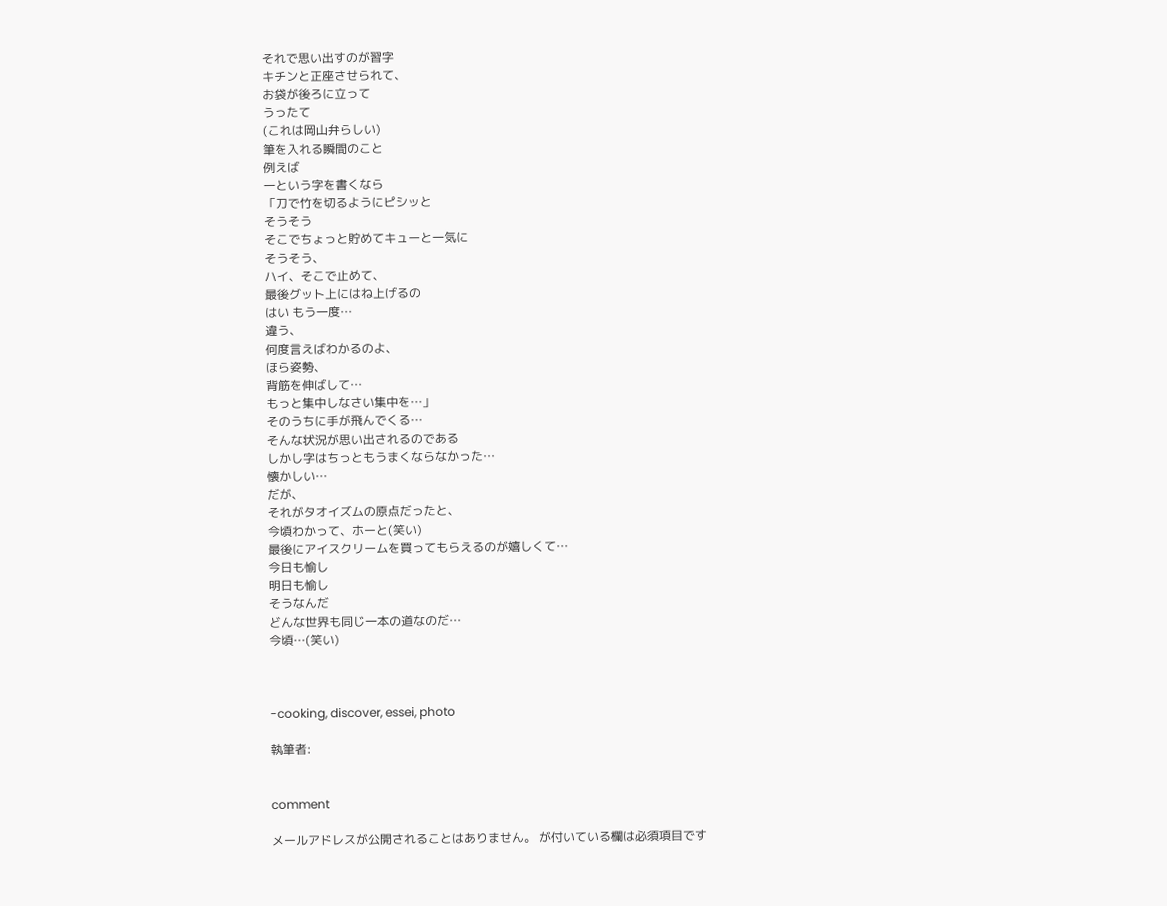それで思い出すのが習字
キチンと正座させられて、
お袋が後ろに立って
うったて
(これは岡山弁らしい)
筆を入れる瞬間のこと
例えば
一という字を書くなら
「刀で竹を切るようにピシッと
そうそう
そこでちょっと貯めてキューと一気に
そうそう、
ハイ、そこで止めて、
最後グット上にはね上げるの
はい もう一度…
違う、
何度言えばわかるのよ、
ほら姿勢、
背筋を伸ばして…
もっと集中しなさい集中を…」
そのうちに手が飛んでくる…
そんな状況が思い出されるのである
しかし字はちっともうまくならなかった…
懐かしい…
だが、
それがタオイズムの原点だったと、
今頃わかって、ホーと(笑い)
最後にアイスクリームを買ってもらえるのが嬉しくて…
今日も愉し
明日も愉し
そうなんだ
どんな世界も同じ一本の道なのだ…
今頃…(笑い)



-cooking, discover, essei, photo

執筆者:


comment

メールアドレスが公開されることはありません。 が付いている欄は必須項目です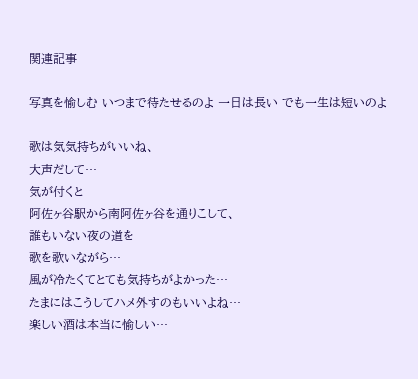関連記事

写真を愉しむ いつまで待たせるのよ 一日は長い でも一生は短いのよ

歌は気気持ちがいいね、
大声だして…
気が付くと
阿佐ヶ谷駅から南阿佐ヶ谷を通りこして、
誰もいない夜の道を
歌を歌いながら…
風が冷たくてとても気持ちがよかった…
たまにはこうしてハメ外すのもいいよね…
楽しい酒は本当に愉しい…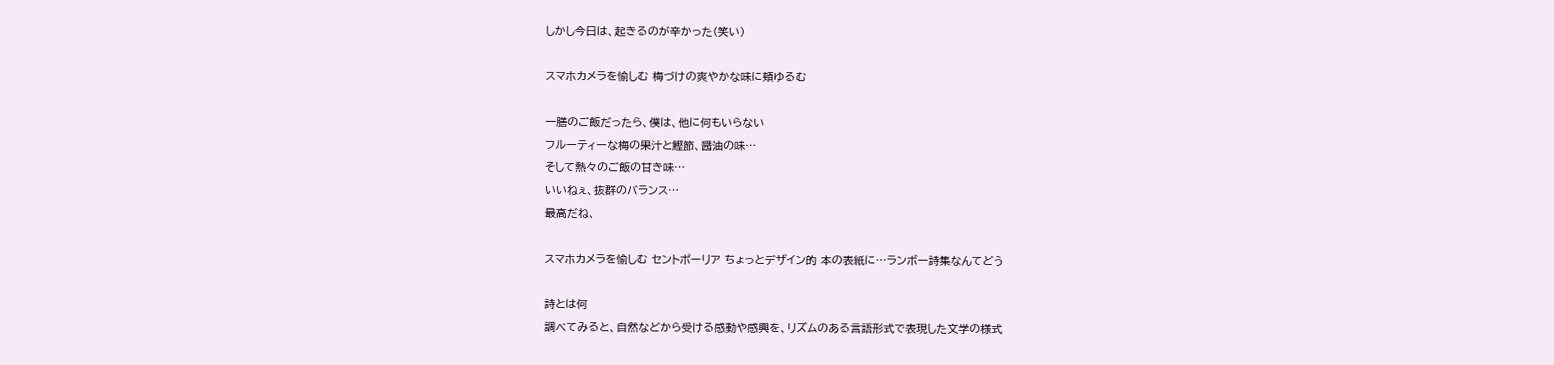しかし今日は、起きるのが辛かった(笑い)

スマホカメラを愉しむ 梅づけの爽やかな味に頬ゆるむ

一膳のご飯だったら、僕は、他に何もいらない
フルーティーな梅の果汁と鰹節、醤油の味…
そして熱々のご飯の甘き味…
いいねぇ、抜群のバランス…
最高だね、

スマホカメラを愉しむ セントポーリア ちょっとデザイン的 本の表紙に…ランボー詩集なんてどう

詩とは何
調べてみると、自然などから受ける感動や感興を、リズムのある言語形式で表現した文学の様式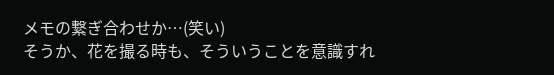メモの繋ぎ合わせか…(笑い)
そうか、花を撮る時も、そういうことを意識すれ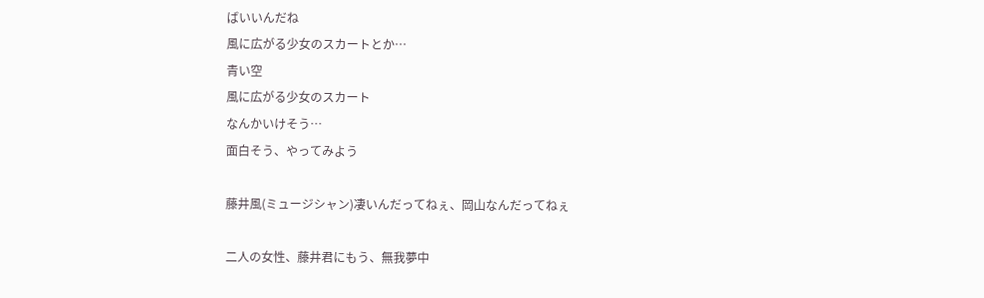ばいいんだね
風に広がる少女のスカートとか…
青い空
風に広がる少女のスカート
なんかいけそう…
面白そう、やってみよう

藤井風(ミュージシャン)凄いんだってねぇ、岡山なんだってねぇ

二人の女性、藤井君にもう、無我夢中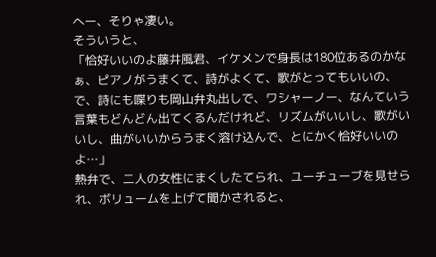へー、そりゃ凄い。
そういうと、
「恰好いいのよ藤井風君、イケメンで身長は180位あるのかなぁ、ピアノがうまくて、詩がよくて、歌がとってもいいの、で、詩にも喋りも岡山弁丸出しで、ワシャーノー、なんていう言葉もどんどん出てくるんだけれど、リズムがいいし、歌がいいし、曲がいいからうまく溶け込んで、とにかく恰好いいのよ…」
熱弁で、二人の女性にまくしたてられ、ユーチューブを見せられ、ボリュームを上げて聞かされると、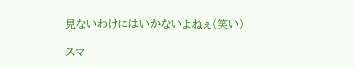見ないわけにはいかないよねぇ(笑い)

スマ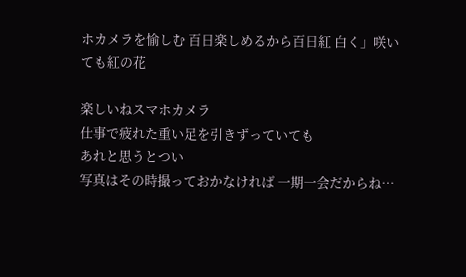ホカメラを愉しむ 百日楽しめるから百日紅 白く」咲いても紅の花

楽しいねスマホカメラ
仕事で疲れた重い足を引きずっていても
あれと思うとつい
写真はその時撮っておかなければ 一期一会だからね…